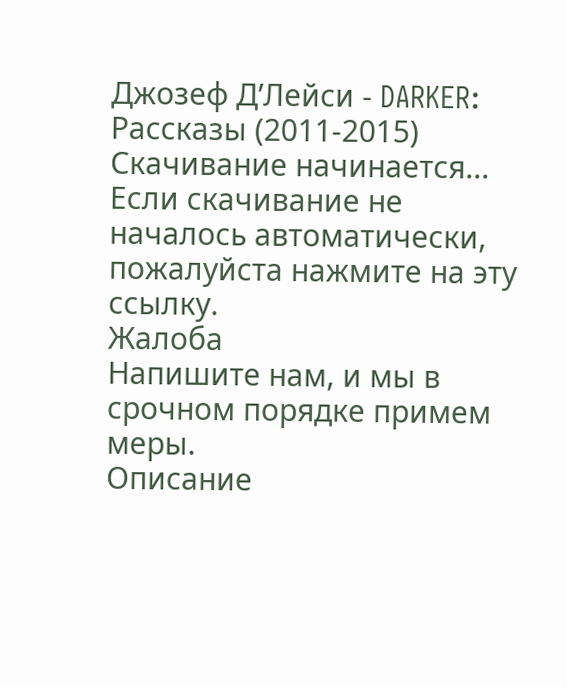Джозеф Д’Лейси - DARKER: Рассказы (2011-2015)
Скачивание начинается... Если скачивание не началось автоматически, пожалуйста нажмите на эту ссылку.
Жалоба
Напишите нам, и мы в срочном порядке примем меры.
Описание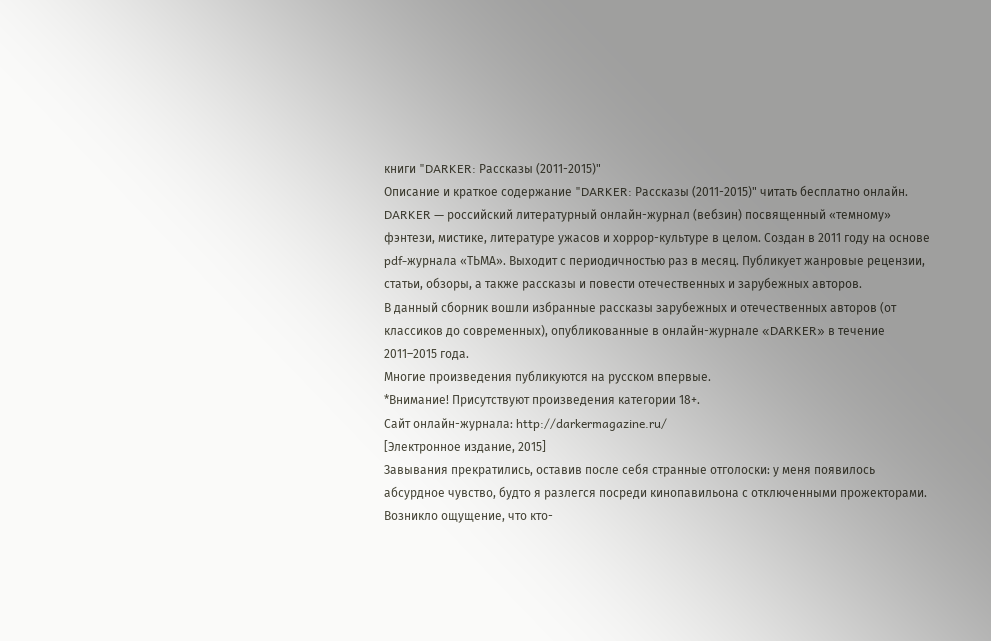книги "DARKER: Рассказы (2011-2015)"
Описание и краткое содержание "DARKER: Рассказы (2011-2015)" читать бесплатно онлайн.
DARKER — российский литературный онлайн-журнал (вебзин) посвященный «темному» фэнтези, мистике, литературе ужасов и хоррор-культуре в целом. Создан в 2011 году на основе pdf-журнала «ТЬМА». Выходит с периодичностью раз в месяц. Публикует жанровые рецензии, статьи, обзоры, а также рассказы и повести отечественных и зарубежных авторов.
В данный сборник вошли избранные рассказы зарубежных и отечественных авторов (от классиков до современных), опубликованные в онлайн-журнале «DARKER» в течение 2011–2015 года.
Многие произведения публикуются на русском впервые.
*Внимание! Присутствуют произведения категории 18+.
Сайт онлайн-журнала: http://darkermagazine.ru/
[Электронное издание, 2015]
Завывания прекратились, оставив после себя странные отголоски: у меня появилось абсурдное чувство, будто я разлегся посреди кинопавильона с отключенными прожекторами. Возникло ощущение, что кто-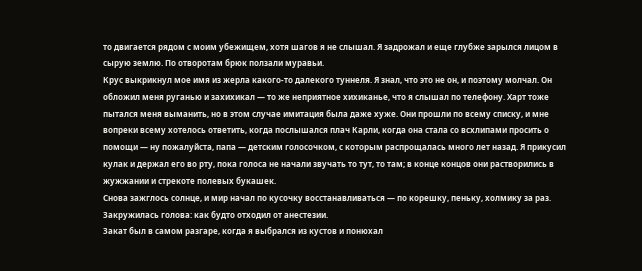то двигается рядом с моим убежищем, хотя шагов я не слышал. Я задрожал и еще глубже зарылся лицом в сырую землю. По отворотам брюк ползали муравьи.
Крус выкрикнул мое имя из жерла какого-то далекого туннеля. Я знал, что это не он, и поэтому молчал. Он обложил меня руганью и захихикал — то же неприятное хихиканье, что я слышал по телефону. Харт тоже пытался меня выманить, но в этом случае имитация была даже хуже. Они прошли по всему списку, и мне вопреки всему хотелось ответить, когда послышался плач Карли, когда она стала со всхлипами просить о помощи — ну пожалуйста, папа — детским голосочком, с которым распрощалась много лет назад. Я прикусил кулак и держал его во рту, пока голоса не начали звучать то тут, то там; в конце концов они растворились в жужжании и стрекоте полевых букашек.
Снова зажглось солнце, и мир начал по кусочку восстанавливаться — по корешку, пеньку, холмику за раз. Закружилась голова: как будто отходил от анестезии.
Закат был в самом разгаре, когда я выбрался из кустов и понюхал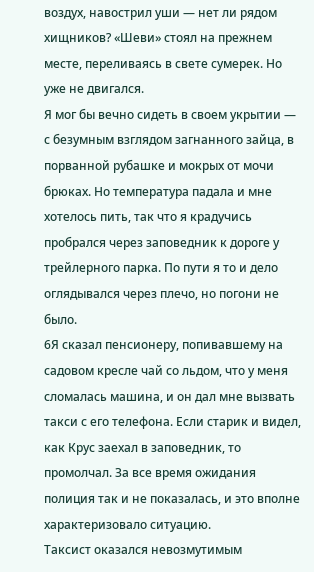воздух, навострил уши — нет ли рядом хищников? «Шеви» стоял на прежнем месте, переливаясь в свете сумерек. Но уже не двигался.
Я мог бы вечно сидеть в своем укрытии — с безумным взглядом загнанного зайца, в порванной рубашке и мокрых от мочи брюках. Но температура падала и мне хотелось пить, так что я крадучись пробрался через заповедник к дороге у трейлерного парка. По пути я то и дело оглядывался через плечо, но погони не было.
6Я сказал пенсионеру, попивавшему на садовом кресле чай со льдом, что у меня сломалась машина, и он дал мне вызвать такси с его телефона. Если старик и видел, как Крус заехал в заповедник, то промолчал. За все время ожидания полиция так и не показалась, и это вполне характеризовало ситуацию.
Таксист оказался невозмутимым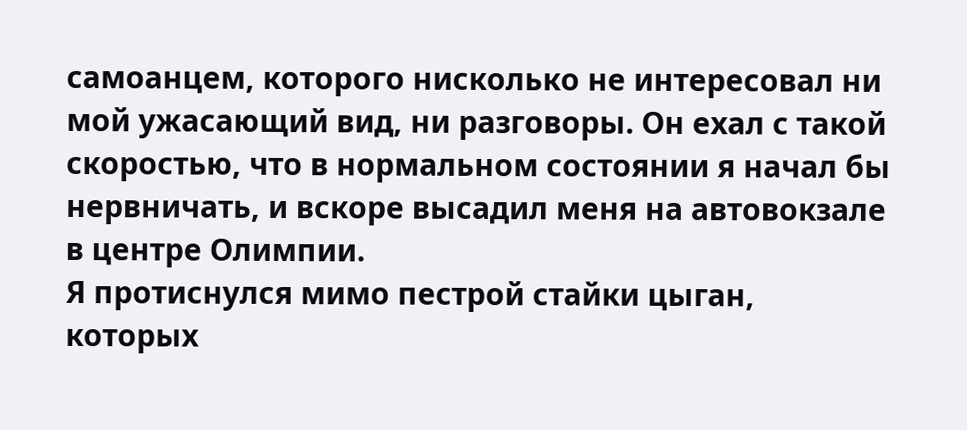самоанцем, которого нисколько не интересовал ни мой ужасающий вид, ни разговоры. Он ехал с такой скоростью, что в нормальном состоянии я начал бы нервничать, и вскоре высадил меня на автовокзале в центре Олимпии.
Я протиснулся мимо пестрой стайки цыган, которых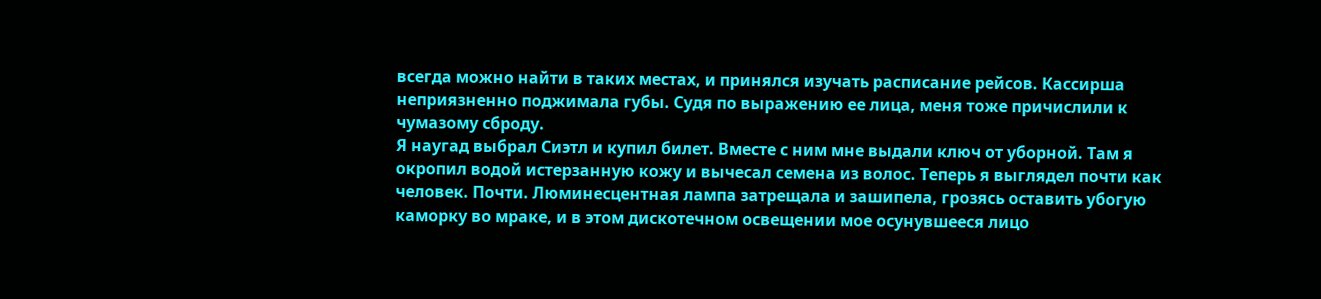всегда можно найти в таких местах, и принялся изучать расписание рейсов. Кассирша неприязненно поджимала губы. Судя по выражению ее лица, меня тоже причислили к чумазому сброду.
Я наугад выбрал Сиэтл и купил билет. Вместе с ним мне выдали ключ от уборной. Там я окропил водой истерзанную кожу и вычесал семена из волос. Теперь я выглядел почти как человек. Почти. Люминесцентная лампа затрещала и зашипела, грозясь оставить убогую каморку во мраке, и в этом дискотечном освещении мое осунувшееся лицо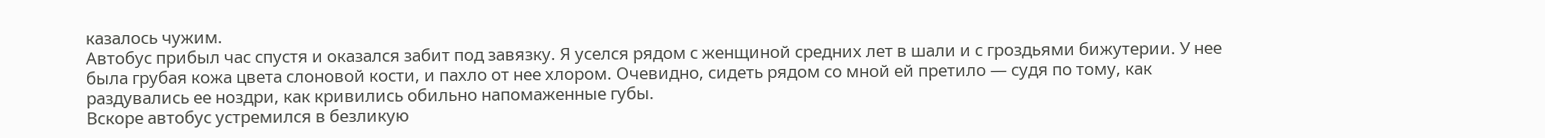казалось чужим.
Автобус прибыл час спустя и оказался забит под завязку. Я уселся рядом с женщиной средних лет в шали и с гроздьями бижутерии. У нее была грубая кожа цвета слоновой кости, и пахло от нее хлором. Очевидно, сидеть рядом со мной ей претило — судя по тому, как раздувались ее ноздри, как кривились обильно напомаженные губы.
Вскоре автобус устремился в безликую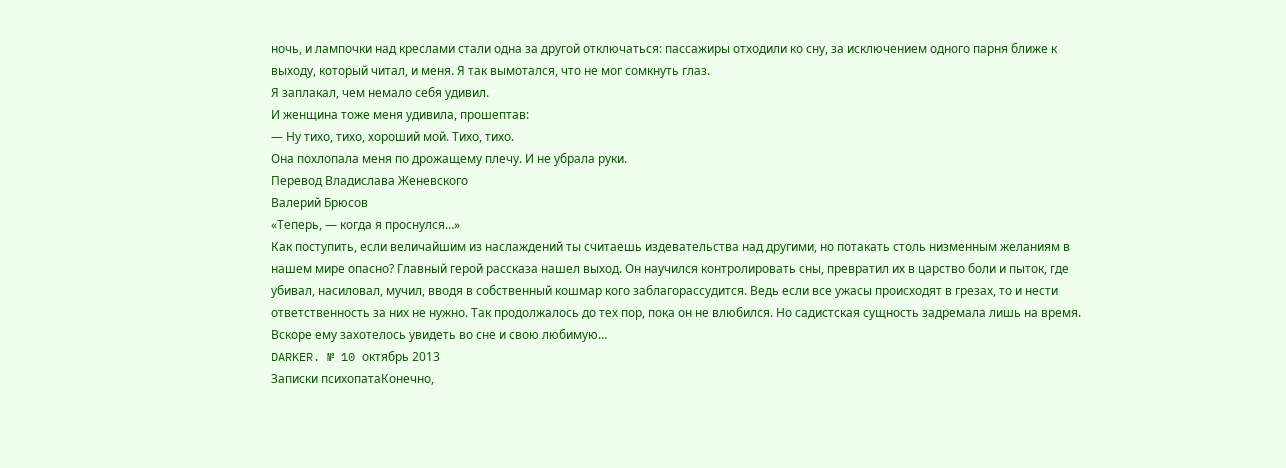ночь, и лампочки над креслами стали одна за другой отключаться: пассажиры отходили ко сну, за исключением одного парня ближе к выходу, который читал, и меня. Я так вымотался, что не мог сомкнуть глаз.
Я заплакал, чем немало себя удивил.
И женщина тоже меня удивила, прошептав:
— Ну тихо, тихо, хороший мой. Тихо, тихо.
Она похлопала меня по дрожащему плечу. И не убрала руки.
Перевод Владислава Женевского
Валерий Брюсов
«Теперь, — когда я проснулся…»
Как поступить, если величайшим из наслаждений ты считаешь издевательства над другими, но потакать столь низменным желаниям в нашем мире опасно? Главный герой рассказа нашел выход. Он научился контролировать сны, превратил их в царство боли и пыток, где убивал, насиловал, мучил, вводя в собственный кошмар кого заблагорассудится. Ведь если все ужасы происходят в грезах, то и нести ответственность за них не нужно. Так продолжалось до тех пор, пока он не влюбился. Но садистская сущность задремала лишь на время. Вскоре ему захотелось увидеть во сне и свою любимую…
DARKER. № 10 октябрь 2013
Записки психопатаКонечно,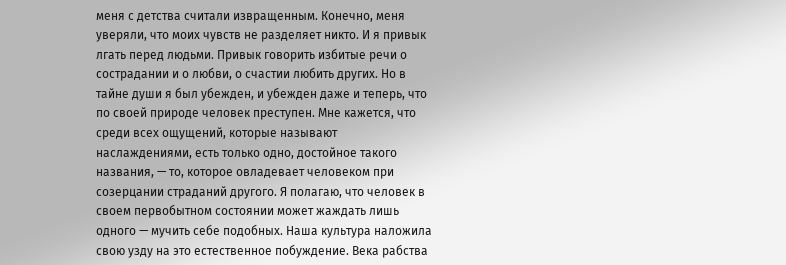меня с детства считали извращенным. Конечно, меня уверяли, что моих чувств не разделяет никто. И я привык лгать перед людьми. Привык говорить избитые речи о сострадании и о любви, о счастии любить других. Но в тайне души я был убежден, и убежден даже и теперь, что по своей природе человек преступен. Мне кажется, что среди всех ощущений, которые называют наслаждениями, есть только одно, достойное такого названия, — то, которое овладевает человеком при созерцании страданий другого. Я полагаю, что человек в своем первобытном состоянии может жаждать лишь одного — мучить себе подобных. Наша культура наложила свою узду на это естественное побуждение. Века рабства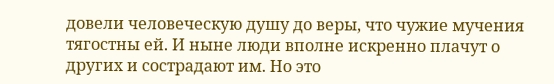довели человеческую душу до веры, что чужие мучения тягостны ей. И ныне люди вполне искренно плачут о других и сострадают им. Но это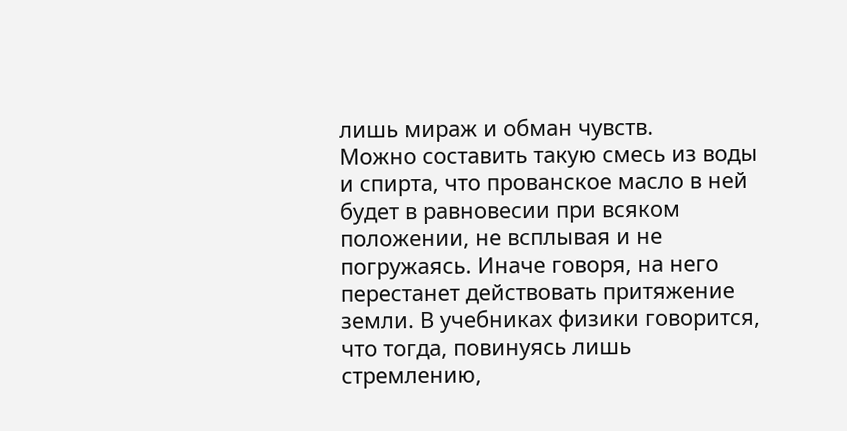лишь мираж и обман чувств.
Можно составить такую смесь из воды и спирта, что прованское масло в ней будет в равновесии при всяком положении, не всплывая и не погружаясь. Иначе говоря, на него перестанет действовать притяжение земли. В учебниках физики говорится, что тогда, повинуясь лишь стремлению,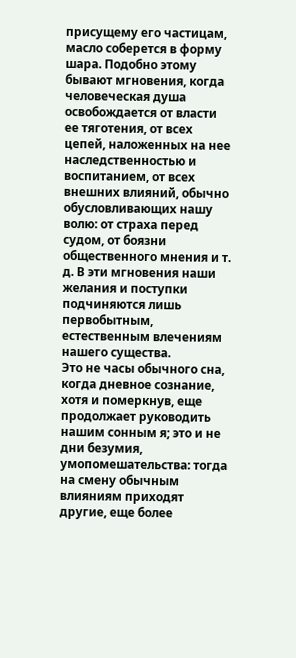присущему его частицам, масло соберется в форму шара. Подобно этому бывают мгновения, когда человеческая душа освобождается от власти ее тяготения, от всех цепей, наложенных на нее наследственностью и воспитанием, от всех внешних влияний, обычно обусловливающих нашу волю: от страха перед судом, от боязни общественного мнения и т. д. В эти мгновения наши желания и поступки подчиняются лишь первобытным, естественным влечениям нашего существа.
Это не часы обычного сна, когда дневное сознание, хотя и померкнув, еще продолжает руководить нашим сонным я; это и не дни безумия, умопомешательства: тогда на смену обычным влияниям приходят другие, еще более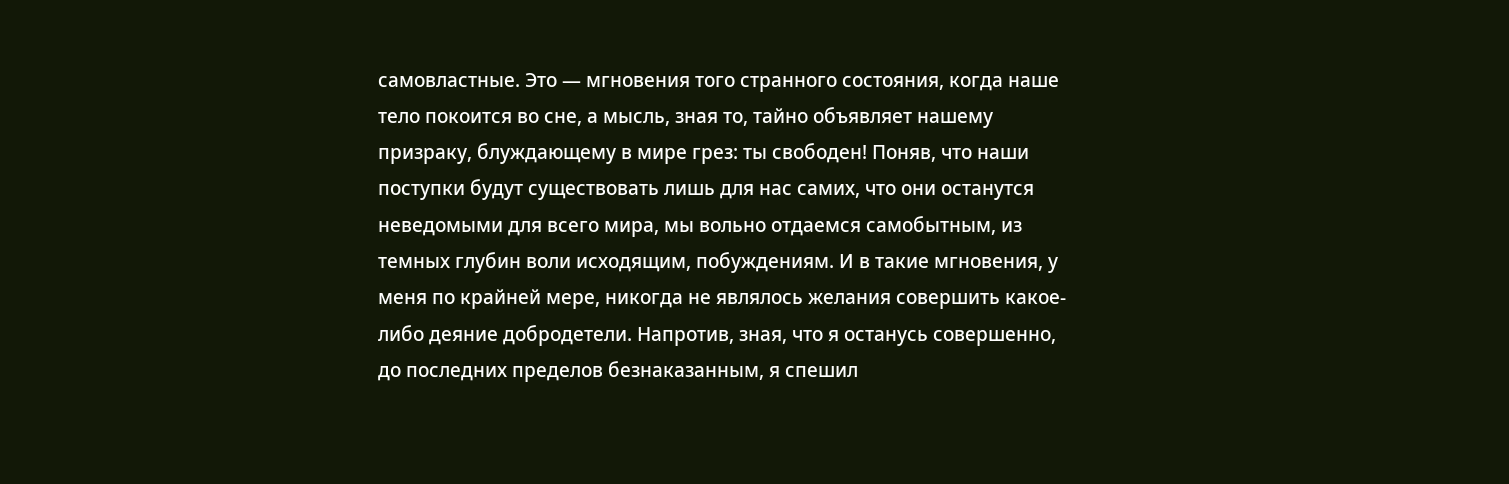самовластные. Это — мгновения того странного состояния, когда наше тело покоится во сне, а мысль, зная то, тайно объявляет нашему призраку, блуждающему в мире грез: ты свободен! Поняв, что наши поступки будут существовать лишь для нас самих, что они останутся неведомыми для всего мира, мы вольно отдаемся самобытным, из темных глубин воли исходящим, побуждениям. И в такие мгновения, у меня по крайней мере, никогда не являлось желания совершить какое-либо деяние добродетели. Напротив, зная, что я останусь совершенно, до последних пределов безнаказанным, я спешил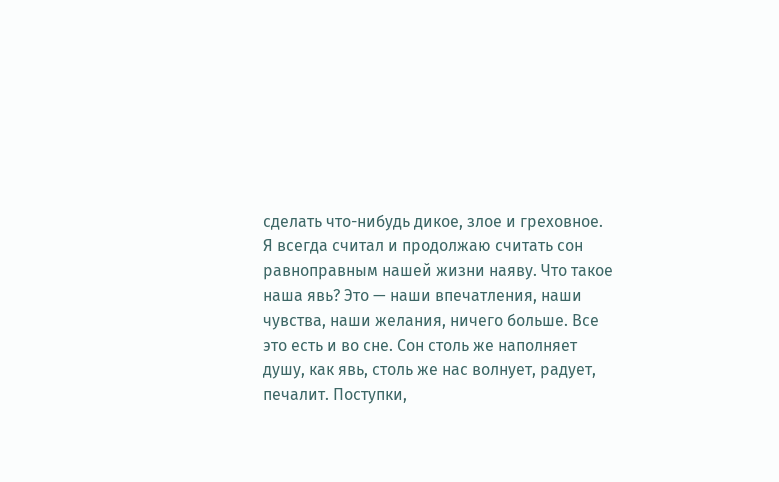сделать что-нибудь дикое, злое и греховное.
Я всегда считал и продолжаю считать сон равноправным нашей жизни наяву. Что такое наша явь? Это — наши впечатления, наши чувства, наши желания, ничего больше. Все это есть и во сне. Сон столь же наполняет душу, как явь, столь же нас волнует, радует, печалит. Поступки,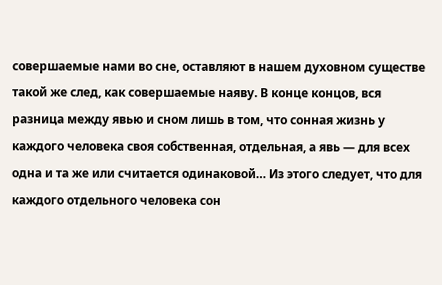совершаемые нами во сне, оставляют в нашем духовном существе такой же след, как совершаемые наяву. В конце концов, вся разница между явью и сном лишь в том, что сонная жизнь у каждого человека своя собственная, отдельная, а явь — для всех одна и та же или считается одинаковой… Из этого следует, что для каждого отдельного человека сон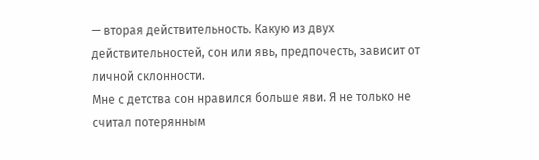— вторая действительность. Какую из двух действительностей, сон или явь, предпочесть, зависит от личной склонности.
Мне с детства сон нравился больше яви. Я не только не считал потерянным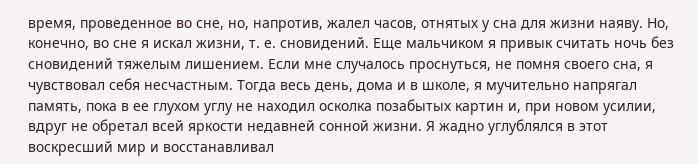время, проведенное во сне, но, напротив, жалел часов, отнятых у сна для жизни наяву. Но, конечно, во сне я искал жизни, т. е. сновидений. Еще мальчиком я привык считать ночь без сновидений тяжелым лишением. Если мне случалось проснуться, не помня своего сна, я чувствовал себя несчастным. Тогда весь день, дома и в школе, я мучительно напрягал память, пока в ее глухом углу не находил осколка позабытых картин и, при новом усилии, вдруг не обретал всей яркости недавней сонной жизни. Я жадно углублялся в этот воскресший мир и восстанавливал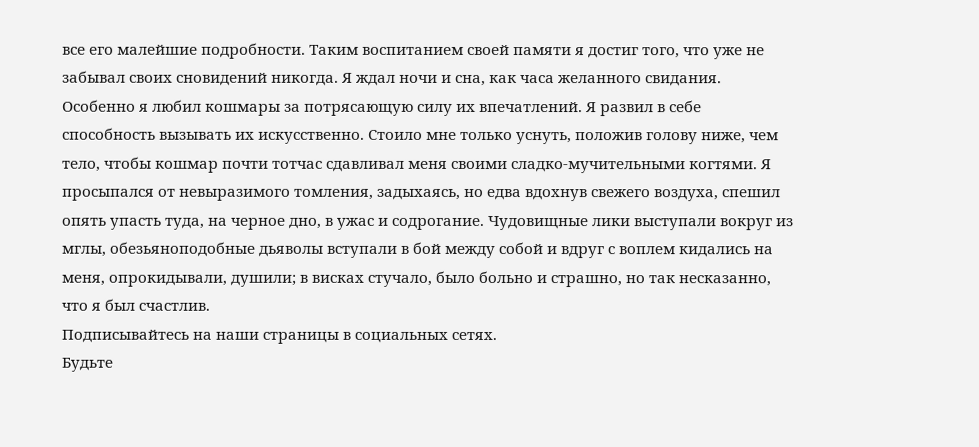все его малейшие подробности. Таким воспитанием своей памяти я достиг того, что уже не забывал своих сновидений никогда. Я ждал ночи и сна, как часа желанного свидания.
Особенно я любил кошмары за потрясающую силу их впечатлений. Я развил в себе способность вызывать их искусственно. Стоило мне только уснуть, положив голову ниже, чем тело, чтобы кошмар почти тотчас сдавливал меня своими сладко-мучительными когтями. Я просыпался от невыразимого томления, задыхаясь, но едва вдохнув свежего воздуха, спешил опять упасть туда, на черное дно, в ужас и содрогание. Чудовищные лики выступали вокруг из мглы, обезьяноподобные дьяволы вступали в бой между собой и вдруг с воплем кидались на меня, опрокидывали, душили; в висках стучало, было больно и страшно, но так несказанно, что я был счастлив.
Подписывайтесь на наши страницы в социальных сетях.
Будьте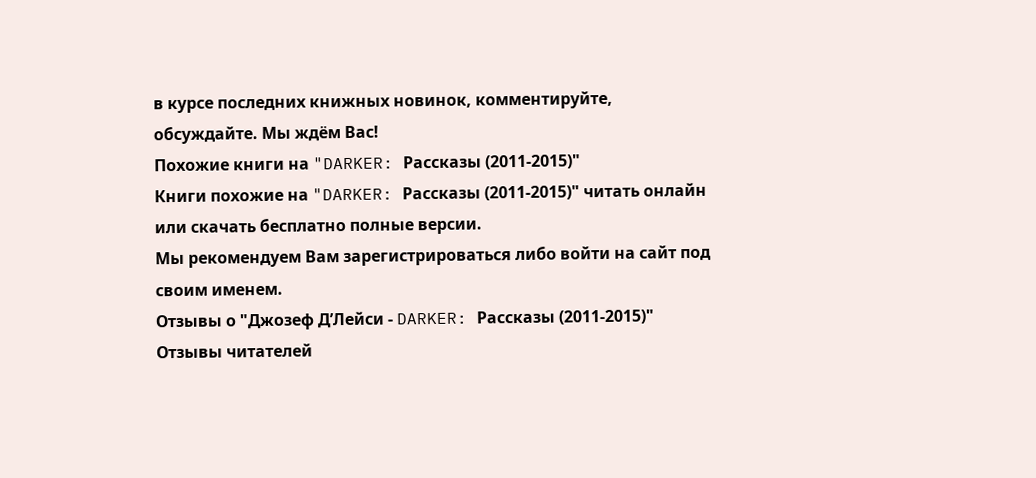в курсе последних книжных новинок, комментируйте, обсуждайте. Мы ждём Вас!
Похожие книги на "DARKER: Рассказы (2011-2015)"
Книги похожие на "DARKER: Рассказы (2011-2015)" читать онлайн или скачать бесплатно полные версии.
Мы рекомендуем Вам зарегистрироваться либо войти на сайт под своим именем.
Отзывы о "Джозеф Д’Лейси - DARKER: Рассказы (2011-2015)"
Отзывы читателей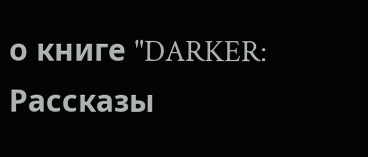о книге "DARKER: Рассказы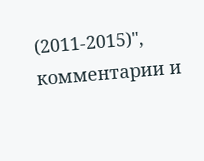(2011-2015)", комментарии и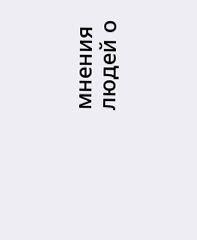мнения людей о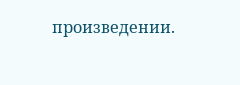произведении.